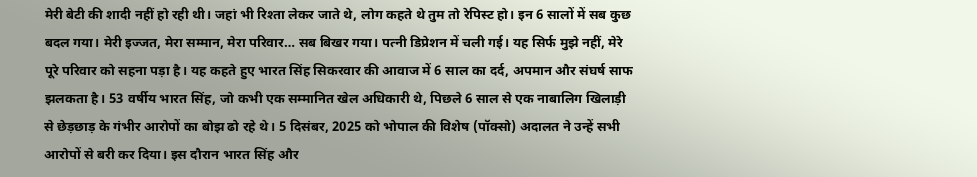मेरी बेटी की शादी नहीं हो रही थी। जहां भी रिश्ता लेकर जाते थे, लोग कहते थे तुम तो रेपिस्ट हो। इन 6 सालों में सब कुछ बदल गया। मेरी इज्जत, मेरा सम्मान, मेरा परिवार… सब बिखर गया। पत्नी डिप्रेशन में चली गई। यह सिर्फ मुझे नहीं, मेरे पूरे परिवार को सहना पड़ा है। यह कहते हुए भारत सिंह सिकरवार की आवाज में 6 साल का दर्द, अपमान और संघर्ष साफ झलकता है। 53 वर्षीय भारत सिंह, जो कभी एक सम्मानित खेल अधिकारी थे, पिछले 6 साल से एक नाबालिग खिलाड़ी से छेड़छाड़ के गंभीर आरोपों का बोझ ढो रहे थे। 5 दिसंबर, 2025 को भोपाल की विशेष (पॉक्सो) अदालत ने उन्हें सभी आरोपों से बरी कर दिया। इस दौरान भारत सिंह और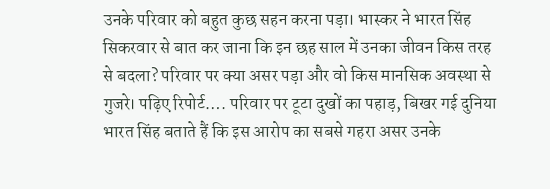उनके परिवार को बहुत कुछ सहन करना पड़ा। भास्कर ने भारत सिंह सिकरवार से बात कर जाना कि इन छह साल में उनका जीवन किस तरह से बदला? परिवार पर क्या असर पड़ा और वो किस मानसिक अवस्था से गुजरे। पढ़िए रिपोर्ट…. परिवार पर टूटा दुखों का पहाड़, बिखर गई दुनिया
भारत सिंह बताते हैं कि इस आरोप का सबसे गहरा असर उनके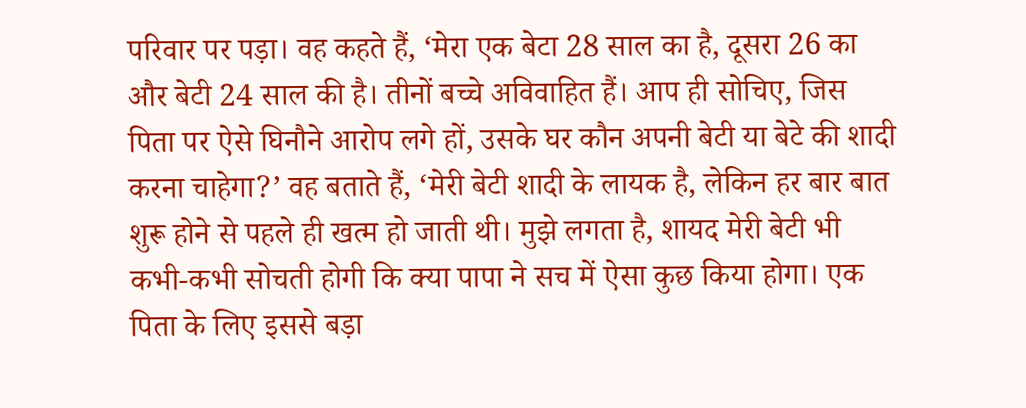परिवार पर पड़ा। वह कहते हैं, ‘मेरा एक बेटा 28 साल का है, दूसरा 26 का और बेटी 24 साल की है। तीनों बच्चे अविवाहित हैं। आप ही सोचिए, जिस पिता पर ऐसे घिनौने आरोप लगे हों, उसके घर कौन अपनी बेटी या बेटे की शादी करना चाहेगा?’ वह बताते हैं, ‘मेरी बेटी शादी के लायक है, लेकिन हर बार बात शुरू होने से पहले ही खत्म हो जाती थी। मुझे लगता है, शायद मेरी बेटी भी कभी-कभी सोचती होगी कि क्या पापा ने सच में ऐसा कुछ किया होगा। एक पिता के लिए इससे बड़ा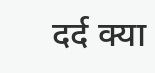दर्द क्या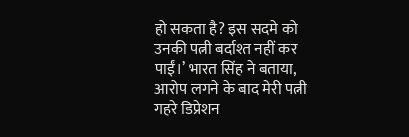हो सकता है? इस सदमे को उनकी पत्नी बर्दाश्त नहीं कर पाईं।’ भारत सिंह ने बताया, आरोप लगने के बाद मेरी पत्नी गहरे डिप्रेशन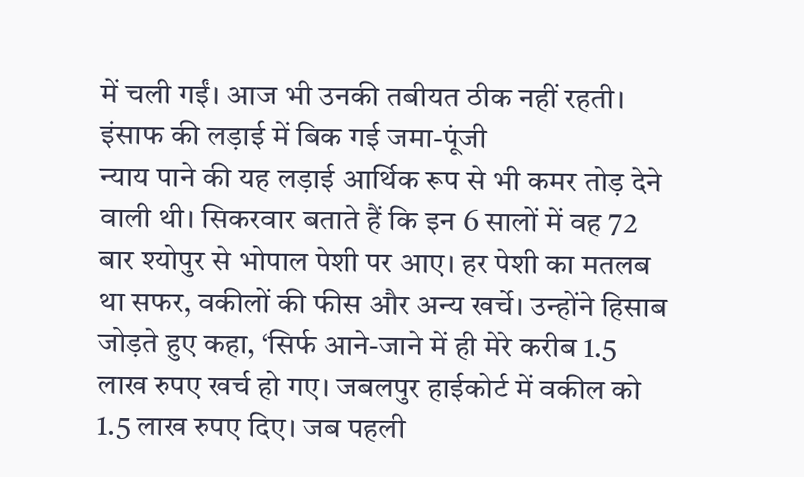में चली गईं। आज भी उनकी तबीयत ठीक नहीं रहती। इंसाफ की लड़ाई में बिक गई जमा-पूंजी
न्याय पाने की यह लड़ाई आर्थिक रूप से भी कमर तोड़ देने वाली थी। सिकरवार बताते हैं कि इन 6 सालों में वह 72 बार श्योपुर से भोपाल पेशी पर आए। हर पेशी का मतलब था सफर, वकीलों की फीस और अन्य खर्चे। उन्होंने हिसाब जोड़ते हुए कहा, ‘सिर्फ आने-जाने में ही मेरे करीब 1.5 लाख रुपए खर्च हो गए। जबलपुर हाईकोर्ट में वकील को 1.5 लाख रुपए दिए। जब पहली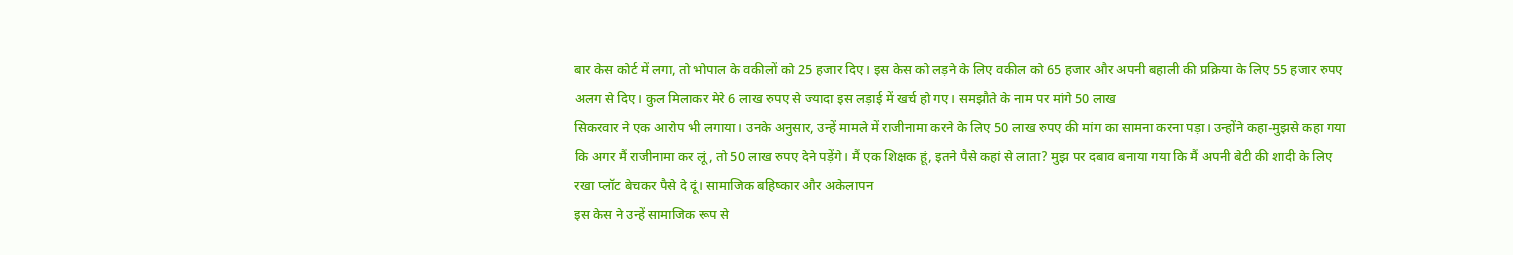बार केस कोर्ट में लगा, तो भोपाल के वकीलों को 25 हजार दिए। इस केस को लड़ने के लिए वकील को 65 हजार और अपनी बहाली की प्रक्रिया के लिए 55 हजार रुपए अलग से दिए। कुल मिलाकर मेरे 6 लाख रुपए से ज्यादा इस लड़ाई में खर्च हो गए। समझौते के नाम पर मांगे 50 लाख
सिकरवार ने एक आरोप भी लगाया। उनके अनुसार, उन्हें मामले में राजीनामा करने के लिए 50 लाख रुपए की मांग का सामना करना पड़ा। उन्होंने कहा-मुझसे कहा गया कि अगर मैं राजीनामा कर लूं, तो 50 लाख रुपए देने पड़ेंगे। मैं एक शिक्षक हूं, इतने पैसे कहां से लाता? मुझ पर दबाव बनाया गया कि मैं अपनी बेटी की शादी के लिए रखा प्लॉट बेचकर पैसे दे दूं। सामाजिक बहिष्कार और अकेलापन
इस केस ने उन्हें सामाजिक रूप से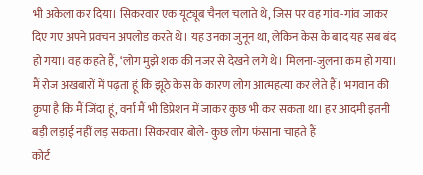भी अकेला कर दिया। सिकरवार एक यूट्यूब चैनल चलाते थे, जिस पर वह गांव-गांव जाकर दिए गए अपने प्रवचन अपलोड करते थे। यह उनका जुनून था, लेकिन केस के बाद यह सब बंद हो गया। वह कहते हैं, ‘लोग मुझे शक की नजर से देखने लगे थे। मिलना-जुलना कम हो गया। मैं रोज अखबारों में पढ़ता हूं कि झूठे केस के कारण लोग आत्महत्या कर लेते हैं। भगवान की कृपा है कि मैं जिंदा हूं, वर्ना मैं भी डिप्रेशन में जाकर कुछ भी कर सकता था। हर आदमी इतनी बड़ी लड़ाई नहीं लड़ सकता। सिकरवार बोले- कुछ लोग फंसाना चाहते हैं
कोर्ट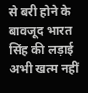से बरी होने के बावजूद भारत सिंह की लड़ाई अभी खत्म नहीं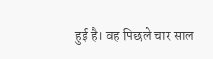हुई है। वह पिछले चार साल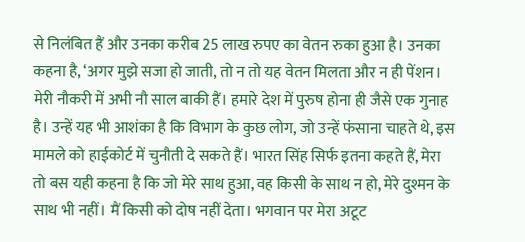से निलंबित हैं और उनका करीब 25 लाख रुपए का वेतन रुका हुआ है। उनका कहना है, ‘अगर मुझे सजा हो जाती, तो न तो यह वेतन मिलता और न ही पेंशन। मेरी नौकरी में अभी नौ साल बाकी हैं। हमारे देश में पुरुष होना ही जैसे एक गुनाह है। उन्हें यह भी आशंका है कि विभाग के कुछ लोग, जो उन्हें फंसाना चाहते थे, इस मामले को हाईकोर्ट में चुनौती दे सकते हैं। भारत सिंह सिर्फ इतना कहते हैं, मेरा तो बस यही कहना है कि जो मेरे साथ हुआ, वह किसी के साथ न हो, मेरे दुश्मन के साथ भी नहीं। मैं किसी को दोष नहीं देता। भगवान पर मेरा अटूट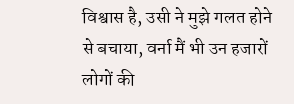विश्वास है, उसी ने मुझे गलत होने से बचाया, वर्ना मैं भी उन हजारों लोगों की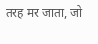तरह मर जाता, जो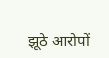झूठे आरोपों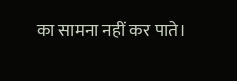का सामना नहीं कर पाते।